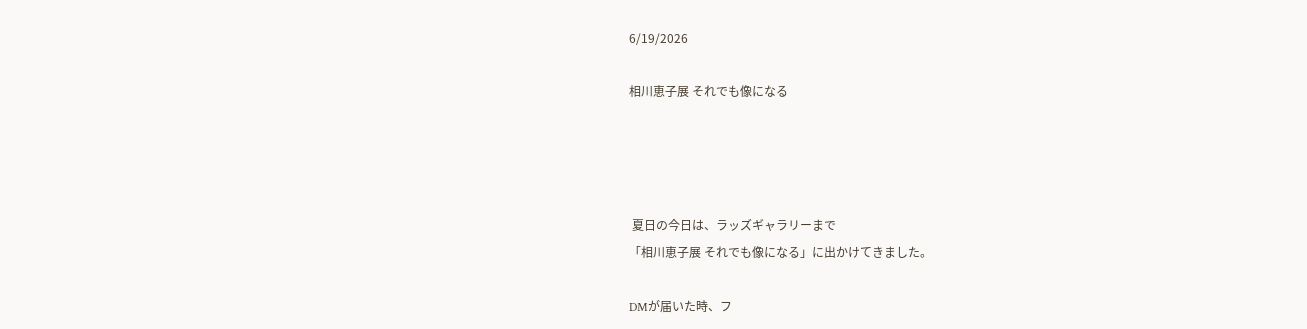6/19/2026

相川恵子展 それでも像になる




 夏日の今日は、ラッズギャラリーまで
「相川恵子展 それでも像になる」に出かけてきました。

DMが届いた時、フ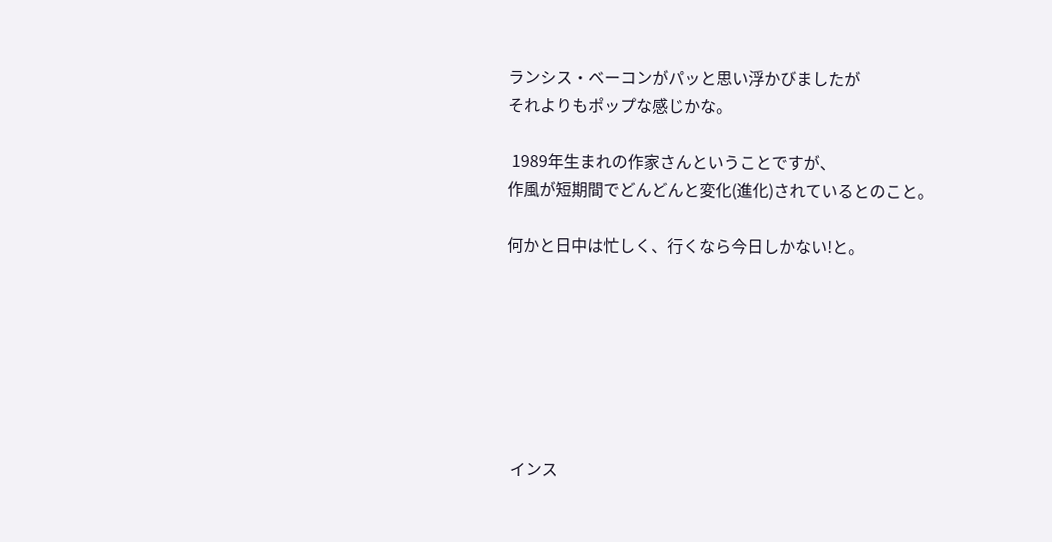ランシス・ベーコンがパッと思い浮かびましたが
それよりもポップな感じかな。

 1989年生まれの作家さんということですが、
作風が短期間でどんどんと変化(進化)されているとのこと。

何かと日中は忙しく、行くなら今日しかない!と。







 インス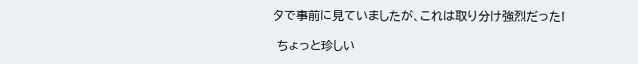タで事前に見ていましたが、これは取り分け強烈だった!

 ちょっと珍しい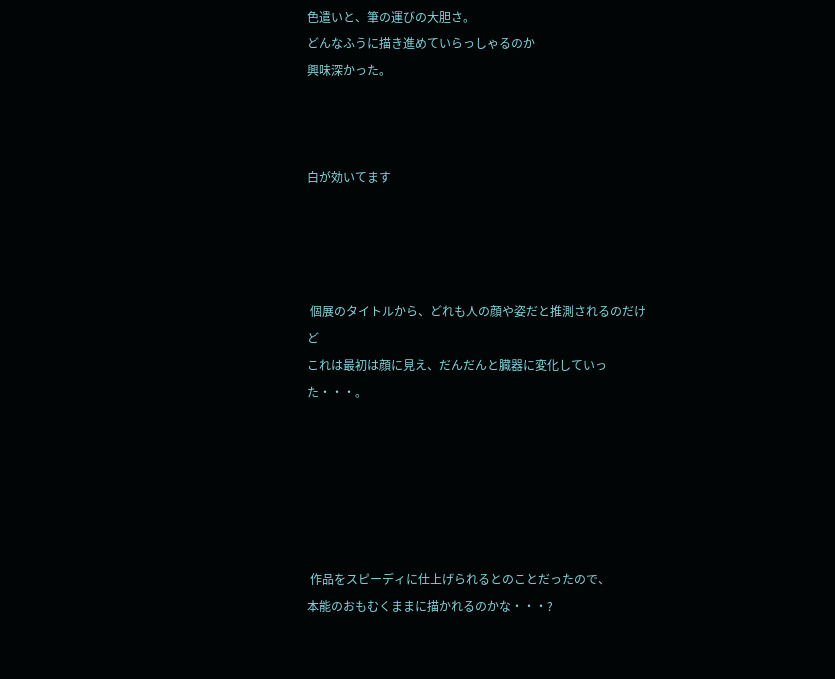色遣いと、筆の運びの大胆さ。
どんなふうに描き進めていらっしゃるのか
興味深かった。



白が効いてます




 個展のタイトルから、どれも人の顔や姿だと推測されるのだけど
これは最初は顔に見え、だんだんと臓器に変化していった・・・。






 作品をスピーディに仕上げられるとのことだったので、
本能のおもむくままに描かれるのかな・・・?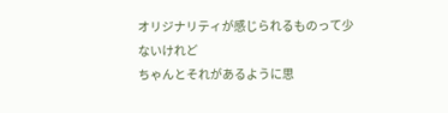オリジナリティが感じられるものって少ないけれど
ちゃんとそれがあるように思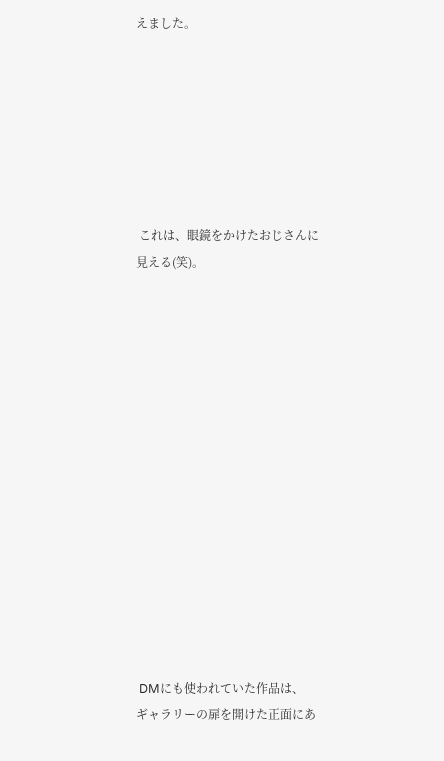えました。







 これは、眼鏡をかけたおじさんに見える(笑)。















 DMにも使われていた作品は、
ギャラリーの扉を開けた正面にあ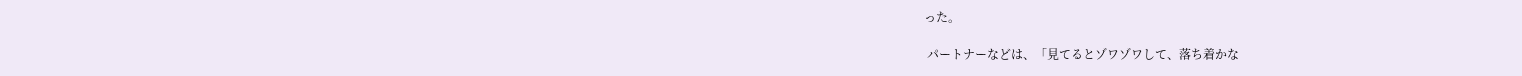った。

 パートナーなどは、「見てるとゾワゾワして、落ち着かな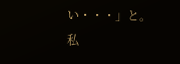い・・・」と。
私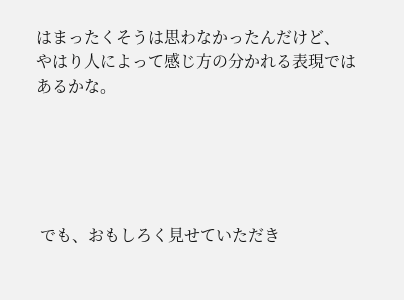はまったくそうは思わなかったんだけど、
やはり人によって感じ方の分かれる表現ではあるかな。





 でも、おもしろく見せていただき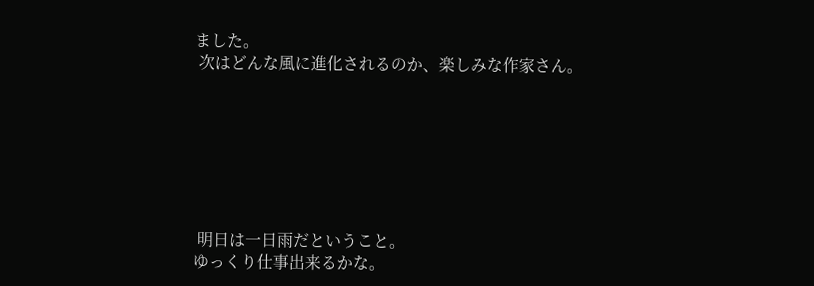ました。
 次はどんな風に進化されるのか、楽しみな作家さん。







 明日は一日雨だということ。
ゆっくり仕事出来るかな。